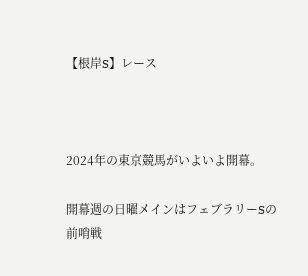【根岸S】レース



2024年の東京競馬がいよいよ開幕。

開幕週の日曜メインはフェブラリーSの前哨戦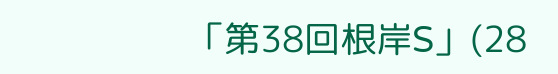「第38回根岸S」(28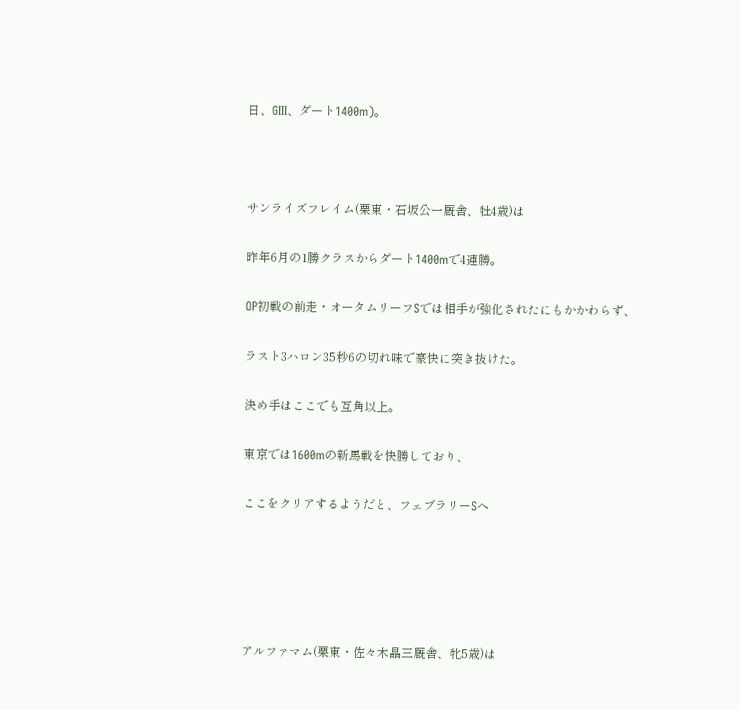日、GⅢ、ダート1400m)。



サンライズフレイム(栗東・石坂公一厩舎、牡4歳)は

昨年6月の1勝クラスからダート1400mで4連勝。

OP初戦の前走・オータムリーフSでは相手が強化されたにもかかわらず、

ラスト3ハロン35秒6の切れ味で豪快に突き抜けた。

決め手はここでも互角以上。

東京では1600mの新馬戦を快勝しており、

ここをクリアするようだと、フェブラリーSへ





アルファマム(栗東・佐々木晶三厩舎、牝5歳)は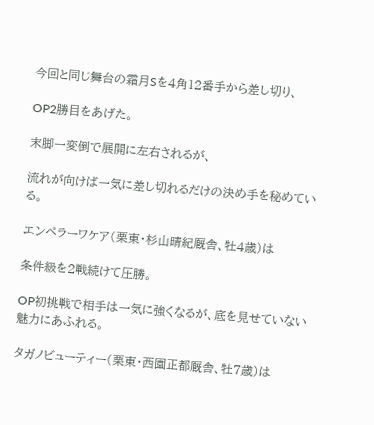今回と同じ舞台の霜月Sを4角12番手から差し切り、

OP2勝目をあげた。

末脚一変倒で展開に左右されるが、

流れが向けば一気に差し切れるだけの決め手を秘めている。

エンペラーワケア(栗東・杉山晴紀厩舎、牡4歳)は

条件級を2戦続けて圧勝。

OP初挑戦で相手は一気に強くなるが、底を見せていない魅力にあふれる。

タガノビューティー(栗東・西園正都厩舎、牡7歳)は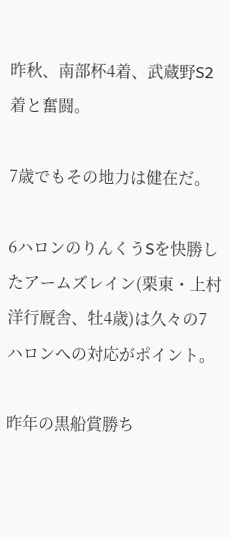昨秋、南部杯4着、武蔵野S2着と奮闘。

7歳でもその地力は健在だ。

6ハロンのりんくうSを快勝したアームズレイン(栗東・上村洋行厩舎、牡4歳)は久々の7ハロンへの対応がポイント。

昨年の黒船賞勝ち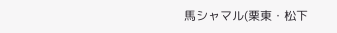馬シャマル(栗東・松下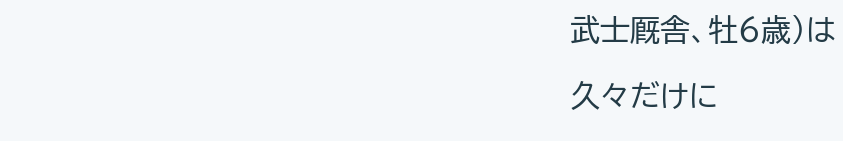武士厩舎、牡6歳)は

久々だけに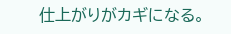仕上がりがカギになる。